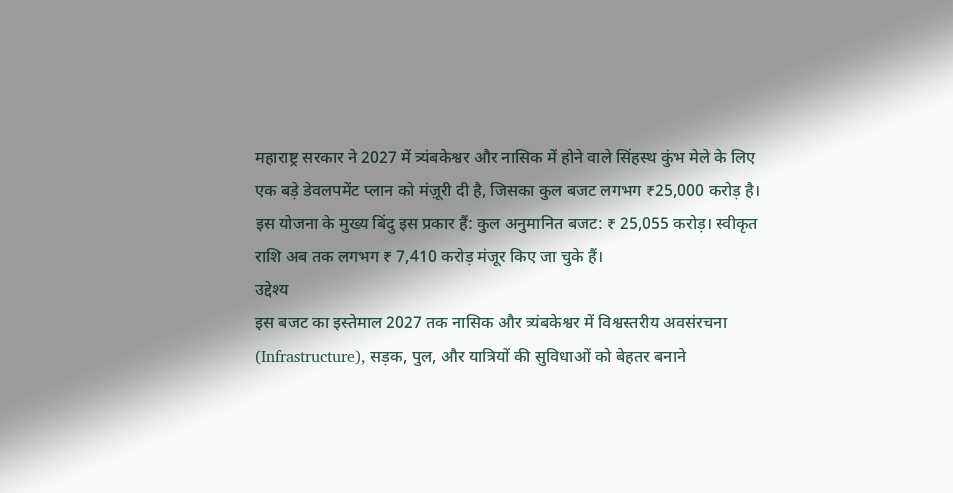महाराष्ट्र सरकार ने 2027 में त्र्यंबकेश्वर और नासिक में होने वाले सिंहस्थ कुंभ मेले के लिए एक बड़े डेवलपमेंट प्लान को मंज़ूरी दी है, जिसका कुल बजट लगभग ₹25,000 करोड़ है। इस योजना के मुख्य बिंदु इस प्रकार हैं: कुल अनुमानित बजट: ₹ 25,055 करोड़। स्वीकृत राशि अब तक लगभग ₹ 7,410 करोड़ मंजूर किए जा चुके हैं।
उद्देश्य
इस बजट का इस्तेमाल 2027 तक नासिक और त्र्यंबकेश्वर में विश्वस्तरीय अवसंरचना (Infrastructure), सड़क, पुल, और यात्रियों की सुविधाओं को बेहतर बनाने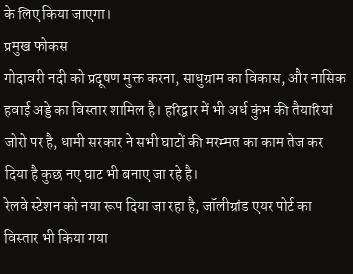के लिए किया जाएगा।
प्रमुख फोकस
गोदावरी नदी को प्रदूषण मुक्त करना, साधुग्राम का विकास, और नासिक हवाई अड्डे का विस्तार शामिल है। हरिद्वार में भी अर्ध कुंभ की तैयारियां जोरो पर है, धामी सरकार ने सभी घाटों की मरम्मत का काम तेज कर दिया है कुछ नए घाट भी बनाए जा रहे है।
रेलवे स्टेशन को नया रूप दिया जा रहा है, जॉलीग्रांड एयर पोर्ट का विस्तार भी किया गया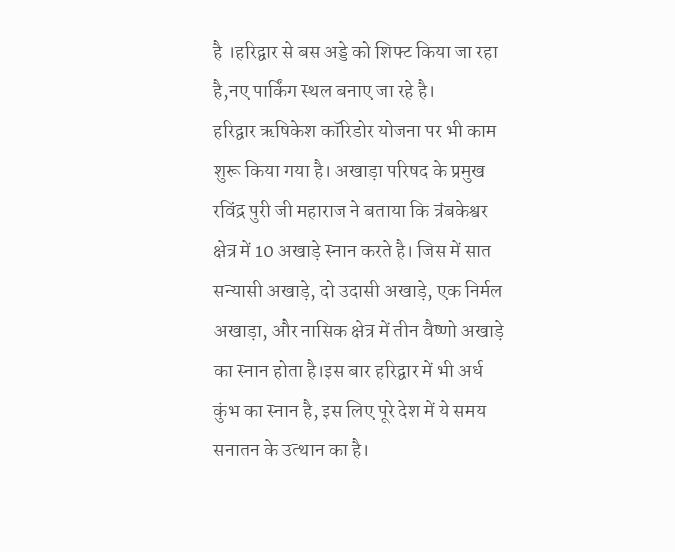है ।हरिद्वार से बस अड्डे को शिफ्ट किया जा रहा है,नए पार्किंग स्थल बनाए जा रहे है।
हरिद्वार ऋषिकेश कॉरिडोर योजना पर भी काम शुरू किया गया है। अखाड़ा परिषद के प्रमुख रविंद्र पुरी जी महाराज ने बताया कि त्रंबकेश्वर क्षेत्र में 10 अखाड़े स्नान करते है। जिस में सात सन्यासी अखाड़े, दो उदासी अखाड़े, एक निर्मल अखाड़ा, और नासिक क्षेत्र में तीन वैष्णो अखाड़े का स्नान होता है।इस बार हरिद्वार में भी अर्ध कुंभ का स्नान है, इस लिए पूरे देश में ये समय सनातन के उत्थान का है।